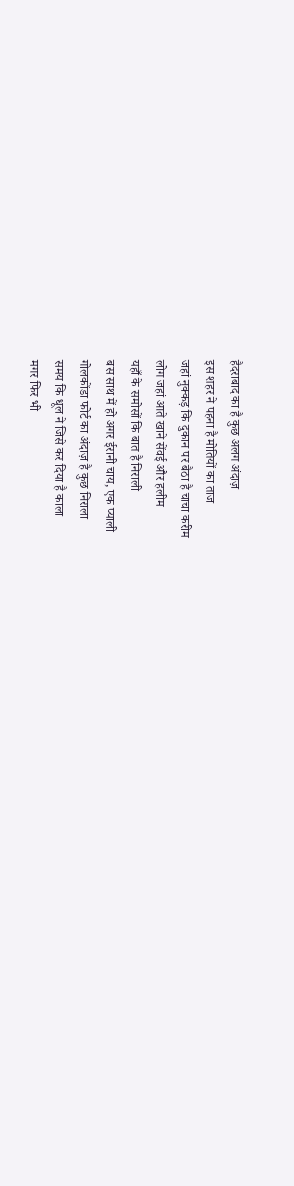हैदराबाद का है कुछ अलग अंदाज़
इस शहर ने पहना है मोतियों का ताज
जहां नुक्कड़ कि दुकान पर बैठा है चाचा करीम
लोग जहां आते खाने सेंवई और हलीम
यहाँ के समोसों कि बात है निराली
बस साथ में हो अगर ईरानी चाय, एक प्याली
गोलकोंडा फोर्ट का अंदाज़ है कुछ निराला
समय कि धूल ने जिसे कर दिया है काला
मगर फिर भी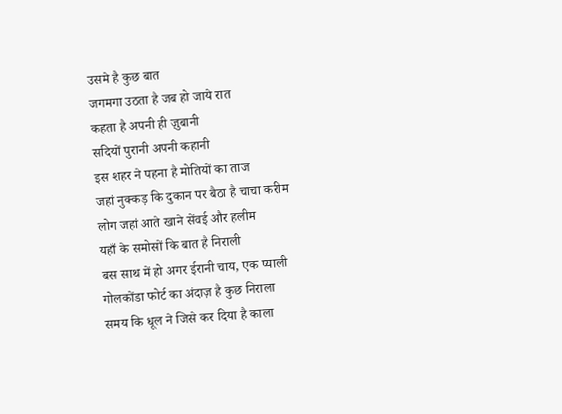उसमे है कुछ बात
जगमगा उठता है जब हो जाये रात
कहता है अपनी ही ज़ुबानी
सदियों पुरानी अपनी कहानी
इस शहर ने पहना है मोतियों का ताज
जहां नुक्कड़ कि दुकान पर बैठा है चाचा करीम
लोग जहां आते खाने सेंवई और हलीम
यहाँ के समोसों कि बात है निराली
बस साथ में हो अगर ईरानी चाय, एक प्याली
गोलकोंडा फोर्ट का अंदाज़ है कुछ निराला
समय कि धूल ने जिसे कर दिया है काला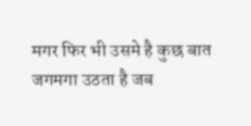मगर फिर भी उसमे है कुछ बात
जगमगा उठता है जब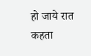हो जाये रात
कहता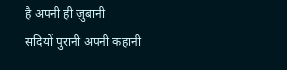है अपनी ही ज़ुबानी
सदियों पुरानी अपनी कहानी